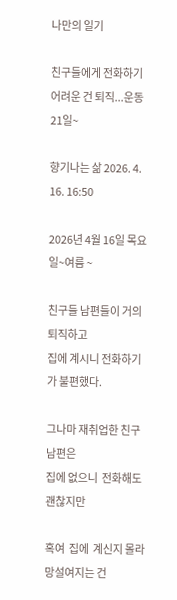나만의 일기

친구들에게 전화하기 어려운 건 퇴직...운동 21일~

향기나는 삶 2026. 4. 16. 16:50

2026년 4월 16일 목요일~여름 ~

친구들 남편들이 거의 퇴직하고
집에 계시니 전화하기가 불편했다.

그나마 재취업한 친구남편은
집에 없으니  전화해도 괜찮지만

혹여  집에  계신지 몰라  망설여지는 건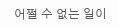어쩔 수 없는 일이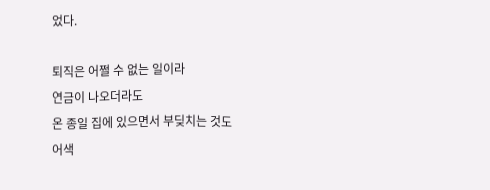었다.

퇴직은 어쩔 수 없는 일이라
연금이 나오더라도
온 종일 집에 있으면서 부딪치는 것도
어색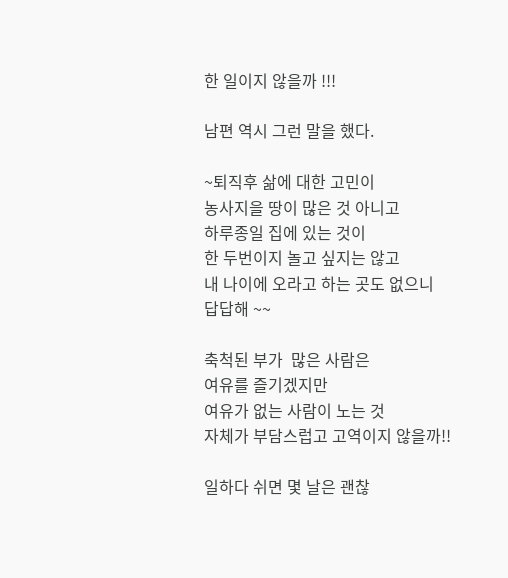한 일이지 않을까 !!!

남편 역시 그런 말을 했다.

~퇴직후 삶에 대한 고민이
농사지을 땅이 많은 것 아니고
하루종일 집에 있는 것이
한 두번이지 놀고 싶지는 않고
내 나이에 오라고 하는 곳도 없으니
답답해 ~~

축척된 부가  많은 사람은
여유를 즐기겠지만
여유가 없는 사람이 노는 것
자체가 부담스럽고 고역이지 않을까!!

일하다 쉬면 몇 날은 괜찮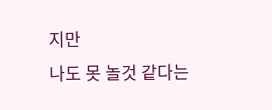지만
나도 못 놀것 같다는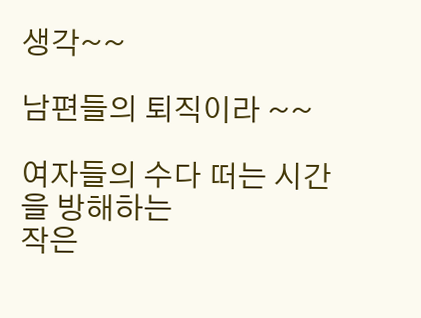생각~~

남편들의 퇴직이라 ~~

여자들의 수다 떠는 시간을 방해하는
작은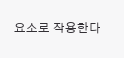요소로 작용한다